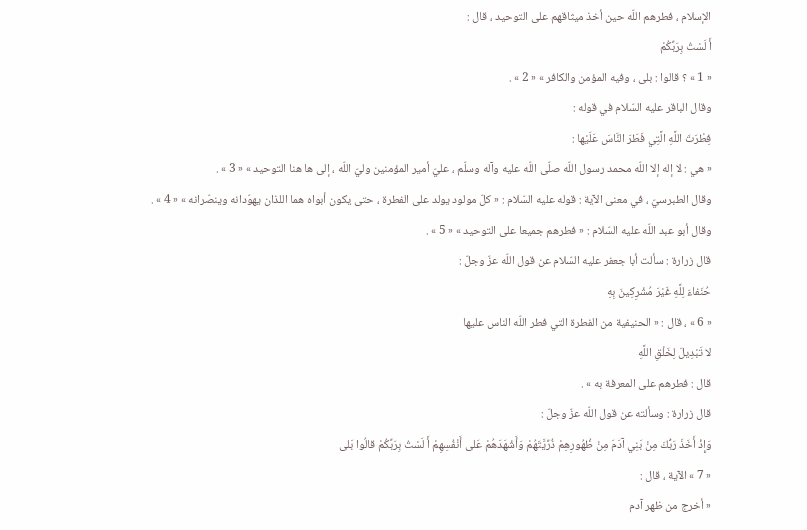الإسلام ، فطرهم اللّه حين أخذ ميثاقهم على التوحيد ، قال :
أَ لَسْتُ بِرَبِّكُمْ
« 1 » ؟ قالوا : بلى ، وفيه المؤمن والكافر » « 2 » .
وقال الباقر عليه السّلام في قوله :
فِطْرَتَ اللَّهِ الَّتِي فَطَرَ النَّاسَ عَلَيْها :
« هي : لا إله إلا اللّه محمد رسول اللّه صلّى اللّه عليه وآله وسلّم ، عليّ أمير المؤمنين وليّ اللّه ، إلى ها هنا التوحيد » « 3 » .
وقال الطبرسيّ ، في معنى الآية : قوله عليه السّلام : « كلّ مولود يولد على الفطرة ، حتى يكون أبواه هما اللذان يهوّدانه وينصّرانه » « 4 » .
وقال أبو عبد اللّه عليه السّلام : « فطرهم جميعا على التوحيد » « 5 » .
قال زرارة : سألت أبا جعفر عليه السّلام عن قول اللّه عزّ وجلّ :
حُنَفاءَ لِلَّهِ غَيْرَ مُشْرِكِينَ بِهِ
« 6 » ، قال : « الحنيفية من الفطرة التي فطر اللّه الناس عليها
لا تَبْدِيلَ لِخَلْقِ اللَّهِ
قال : فطرهم على المعرفة به » .
قال زرارة : وسألته عن قول اللّه عزّ وجلّ :
وَإِذْ أَخَذَ رَبُّكَ مِنْ بَنِي آدَمَ مِنْ ظُهُورِهِمْ ذُرِّيَّتَهُمْ وَأَشْهَدَهُمْ عَلى أَنْفُسِهِمْ أَ لَسْتُ بِرَبِّكُمْ قالُوا بَلى
« 7 » الآية ، قال :
« أخرج من ظهر آدم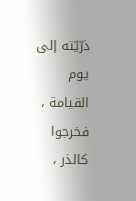ذرّيّته إلى يوم القيامة ، فخرجوا كالذر ،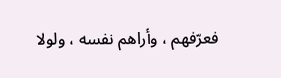فعرّفهم ، وأراهم نفسه ، ولولا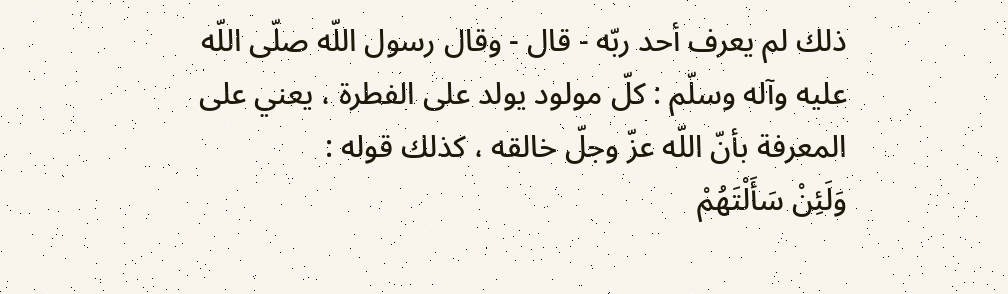ذلك لم يعرف أحد ربّه - قال - وقال رسول اللّه صلّى اللّه عليه وآله وسلّم : كلّ مولود يولد على الفطرة ، يعني على المعرفة بأنّ اللّه عزّ وجلّ خالقه ، كذلك قوله :
وَلَئِنْ سَأَلْتَهُمْ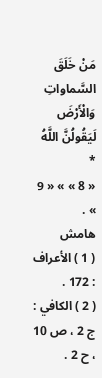مَنْ خَلَقَ السَّماواتِ وَالْأَرْضَ لَيَقُولُنَّ اللَّهُ *
« 8 » » « 9 » .
هامش
( 1 ) الأعراف : 172 .
( 2 ) الكافي : ج 2 ، ص 10 ، ح 2 .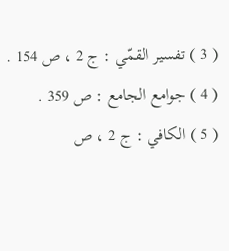( 3 ) تفسير القمّي : ج 2 ، ص 154 .
( 4 ) جوامع الجامع : ص 359 .
( 5 ) الكافي : ج 2 ، ص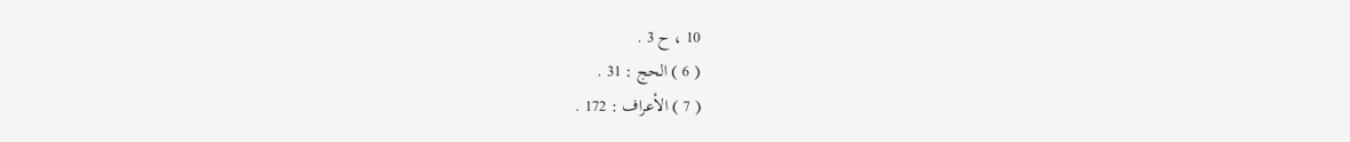10 ، ح 3 .
( 6 ) الحج : 31 .
( 7 ) الأعراف : 172 .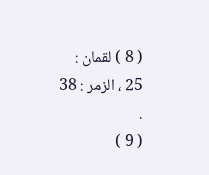( 8 ) لقمان : 25 ، الزمر : 38 .
( 9 )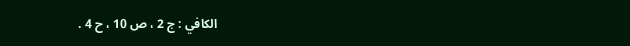الكافي : ج 2 ، ص 10 ، ح 4 .